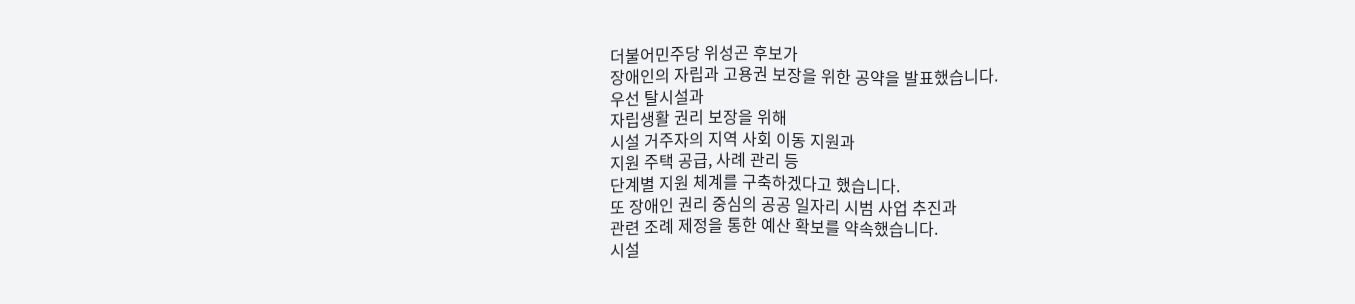더불어민주당 위성곤 후보가
장애인의 자립과 고용권 보장을 위한 공약을 발표했습니다.
우선 탈시설과
자립생활 권리 보장을 위해
시설 거주자의 지역 사회 이동 지원과
지원 주택 공급, 사례 관리 등
단계별 지원 체계를 구축하겠다고 했습니다.
또 장애인 권리 중심의 공공 일자리 시범 사업 추진과
관련 조례 제정을 통한 예산 확보를 약속했습니다.
시설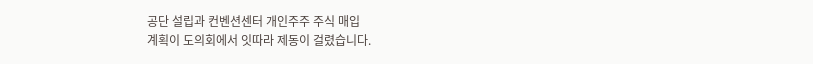공단 설립과 컨벤션센터 개인주주 주식 매입
계획이 도의회에서 잇따라 제동이 걸렸습니다.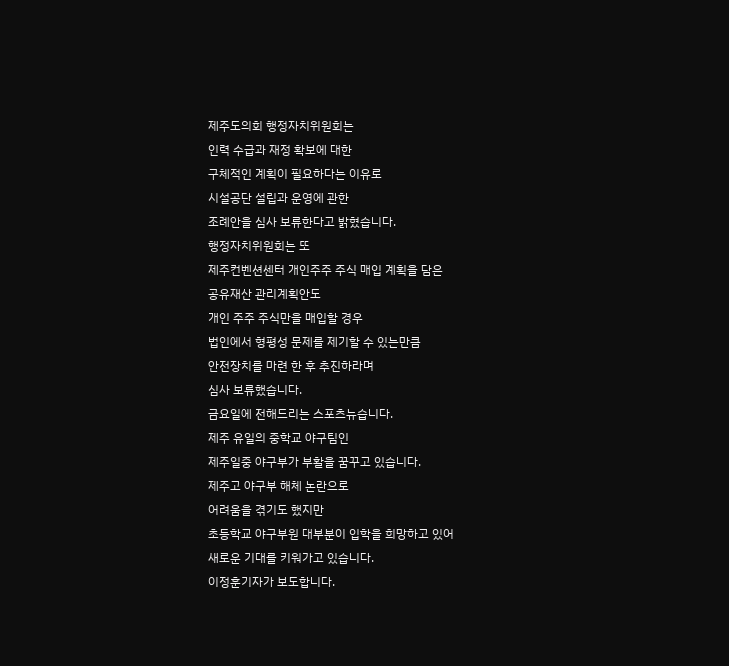제주도의회 행정자치위원회는
인력 수급과 재정 확보에 대한
구체적인 계획이 필요하다는 이유로
시설공단 설립과 운영에 관한
조례안을 심사 보류한다고 밝혔습니다.
행정자치위원회는 또
제주컨벤션센터 개인주주 주식 매입 계획을 담은
공유재산 관리계획안도
개인 주주 주식만을 매입할 경우
법인에서 형평성 문제를 제기할 수 있는만큼
안전장치를 마련 한 후 추진하라며
심사 보류했습니다.
금요일에 전해드리는 스포츠뉴습니다.
제주 유일의 중학교 야구팀인
제주일중 야구부가 부활을 꿈꾸고 있습니다.
제주고 야구부 해체 논란으로
어려움을 겪기도 했지만
초등학교 야구부원 대부분이 입학을 희망하고 있어
새로운 기대를 키워가고 있습니다.
이정훈기자가 보도합니다.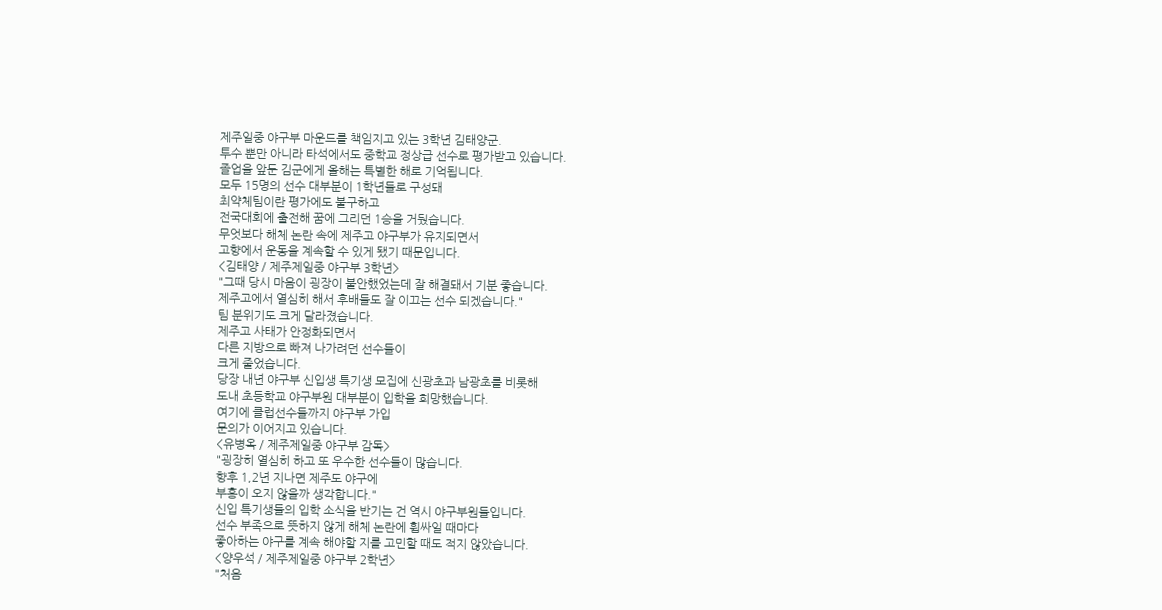제주일중 야구부 마운드를 책임지고 있는 3학년 김태양군.
투수 뿐만 아니라 타석에서도 중학교 정상급 선수로 평가받고 있습니다.
졸업을 앞둔 김군에게 올해는 특별한 해로 기억됩니다.
모두 15명의 선수 대부분이 1학년들로 구성돼
최약체팀이란 평가에도 불구하고
전국대회에 출전해 꿈에 그리던 1승을 거뒀습니다.
무엇보다 해체 논란 속에 제주고 야구부가 유지되면서
고향에서 운동을 계속할 수 있게 됐기 때문입니다.
<김태양 / 제주제일중 야구부 3학년>
"그때 당시 마음이 굉장이 불안했었는데 잘 해결돼서 기분 좋습니다.
제주고에서 열심히 해서 후배들도 잘 이끄는 선수 되겠습니다."
팀 분위기도 크게 달라졌습니다.
제주고 사태가 안정화되면서
다른 지방으로 빠져 나가려던 선수들이
크게 줄었습니다.
당장 내년 야구부 신입생 특기생 모집에 신광초과 남광초를 비롯해
도내 초등학교 야구부원 대부분이 입학을 희망했습니다.
여기에 클럽선수들까지 야구부 가입
문의가 이어지고 있습니다.
<유병옥 / 제주제일중 야구부 감독>
"굉장히 열심히 하고 또 우수한 선수들이 많습니다.
향후 1,2년 지나면 제주도 야구에
부흥이 오지 않을까 생각합니다."
신입 특기생들의 입학 소식을 반기는 건 역시 야구부원들입니다.
선수 부족으로 뜻하지 않게 해체 논란에 휩싸일 때마다
좋아하는 야구를 계속 해야할 지를 고민할 때도 적지 않았습니다.
<양우석 / 제주제일중 야구부 2학년>
"처음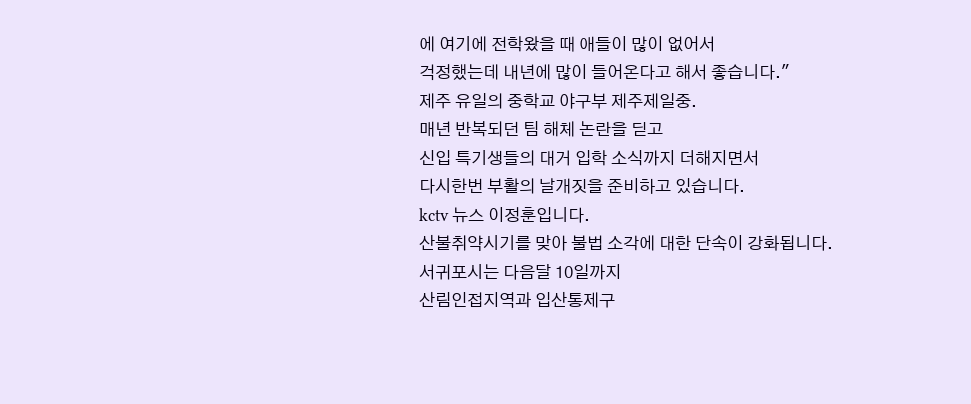에 여기에 전학왔을 때 애들이 많이 없어서
걱정했는데 내년에 많이 들어온다고 해서 좋습니다."
제주 유일의 중학교 야구부 제주제일중.
매년 반복되던 팀 해체 논란을 딛고
신입 특기생들의 대거 입학 소식까지 더해지면서
다시한번 부활의 날개짓을 준비하고 있습니다.
kctv 뉴스 이정훈입니다.
산불취약시기를 맞아 불법 소각에 대한 단속이 강화됩니다.
서귀포시는 다음달 10일까지
산림인접지역과 입산통제구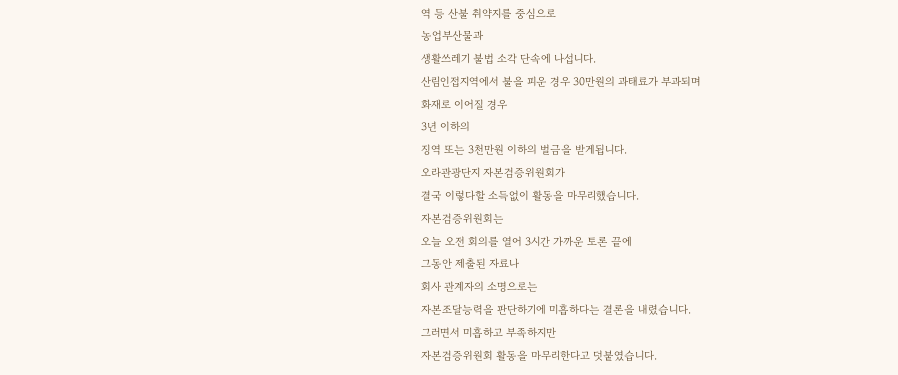역 등 산불 취약지를 중심으로
농업부산물과
생활쓰레기 불법 소각 단속에 나섭니다.
산림인접지역에서 불을 피운 경우 30만원의 과태료가 부과되며
화재로 이어질 경우
3년 이하의
징역 또는 3천만원 이하의 벌금을 받게됩니다.
오라관광단지 자본검증위원회가
결국 이렇다할 소득없이 활동을 마무리했습니다.
자본검증위원회는
오늘 오전 회의를 열어 3시간 가까운 토론 끝에
그동안 제출된 자료나
회사 관계자의 소명으로는
자본조달능력을 판단하기에 미흡하다는 결론을 내렸습니다.
그러면서 미흡하고 부족하지만
자본검증위원회 활동을 마무리한다고 덧붙였습니다.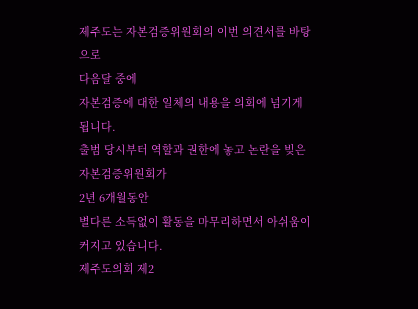제주도는 자본검증위원회의 이번 의견서를 바탕으로
다음달 중에
자본검증에 대한 일체의 내용을 의회에 넘기게 됩니다.
출범 당시부터 역할과 권한에 놓고 논란을 빚은 자본검증위원회가
2년 6개월동안
별다른 소득없이 활동을 마무리하면서 아쉬움이 커지고 있습니다.
제주도의회 제2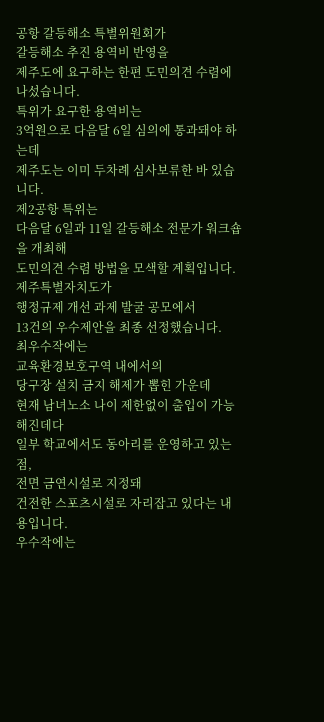공항 갈등해소 특별위원회가
갈등해소 추진 용역비 반영을
제주도에 요구하는 한편 도민의견 수렴에 나섰습니다.
특위가 요구한 용역비는
3억원으로 다음달 6일 심의에 통과돼야 하는데
제주도는 이미 두차례 심사보류한 바 있습니다.
제2공항 특위는
다음달 6일과 11일 갈등해소 전문가 워크숍을 개최해
도민의견 수렴 방법을 모색할 계획입니다.
제주특별자치도가
행정규제 개선 과제 발굴 공모에서
13건의 우수제안을 최종 선정했습니다.
최우수작에는
교육환경보호구역 내에서의
당구장 설치 금지 해제가 뽑힌 가운데
현재 남녀노소 나이 제한없이 출입이 가능해진데다
일부 학교에서도 동아리를 운영하고 있는 점,
전면 금연시설로 지정돼
건전한 스포츠시설로 자리잡고 있다는 내용입니다.
우수작에는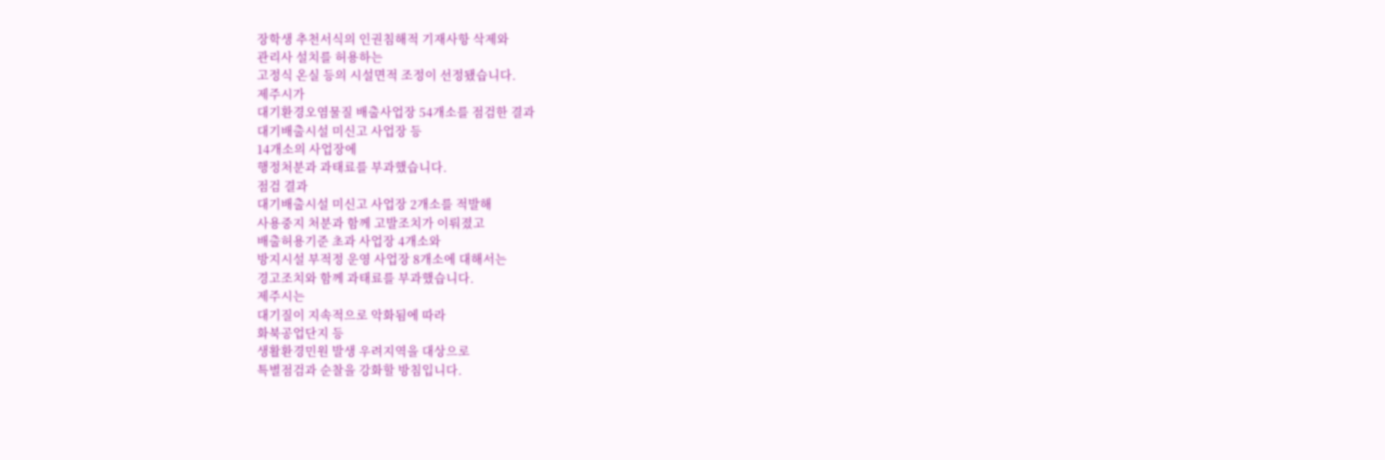장학생 추천서식의 인권침해적 기재사항 삭제와
관리사 설치를 허용하는
고정식 온실 등의 시설면적 조정이 선정됐습니다.
제주시가
대기환경오염물질 배출사업장 54개소를 점검한 결과
대기배출시설 미신고 사업장 등
14개소의 사업장에
행정처분과 과태료를 부과했습니다.
점검 결과
대기배출시설 미신고 사업장 2개소를 적발해
사용중지 처분과 함께 고발조치가 이뤄졌고
배출허용기준 초과 사업장 4개소와
방지시설 부적정 운영 사업장 8개소에 대해서는
경고조치와 함께 과태료를 부과했습니다.
제주시는
대기질이 지속적으로 악화됨에 따라
화북공업단지 등
생활환경민원 발생 우려지역을 대상으로
특별점검과 순찰을 강화할 방침입니다.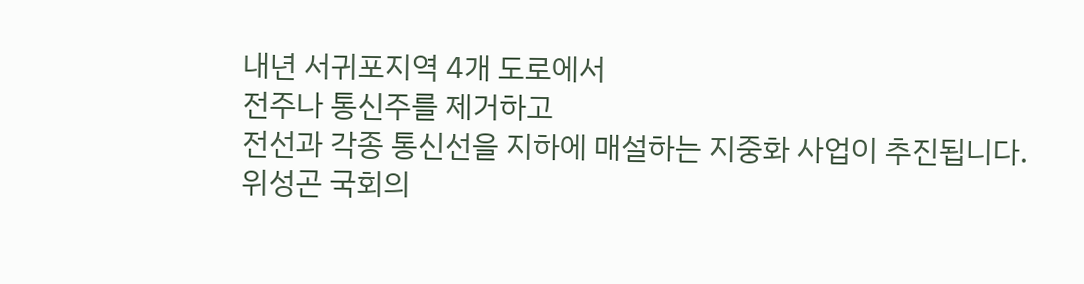내년 서귀포지역 4개 도로에서
전주나 통신주를 제거하고
전선과 각종 통신선을 지하에 매설하는 지중화 사업이 추진됩니다.
위성곤 국회의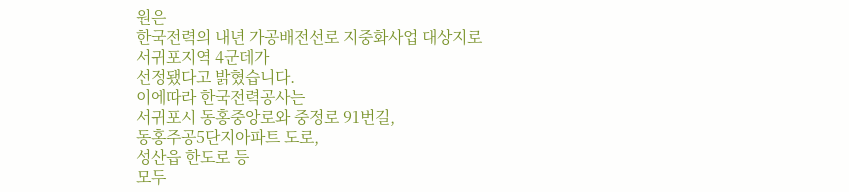원은
한국전력의 내년 가공배전선로 지중화사업 대상지로
서귀포지역 4군데가
선정됐다고 밝혔습니다.
이에따라 한국전력공사는
서귀포시 동홍중앙로와 중정로 91번길,
동홍주공5단지아파트 도로,
성산읍 한도로 등
모두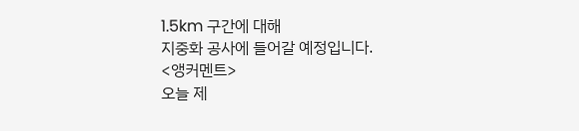1.5km 구간에 대해
지중화 공사에 들어갈 예정입니다.
<앵커멘트>
오늘 제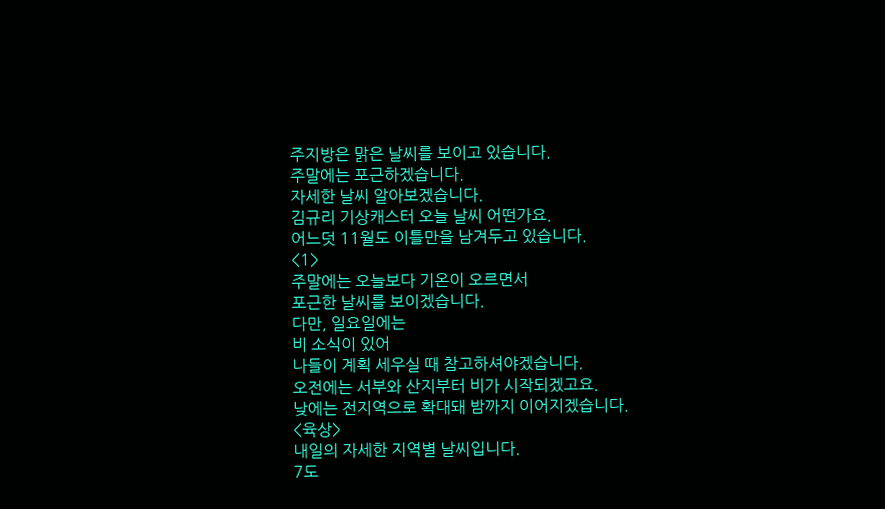주지방은 맑은 날씨를 보이고 있습니다.
주말에는 포근하겠습니다.
자세한 날씨 알아보겠습니다.
김규리 기상캐스터 오늘 날씨 어떤가요.
어느덧 11월도 이틀만을 남겨두고 있습니다.
<1>
주말에는 오늘보다 기온이 오르면서
포근한 날씨를 보이겠습니다.
다만, 일요일에는
비 소식이 있어
나들이 계획 세우실 때 참고하셔야겠습니다.
오전에는 서부와 산지부터 비가 시작되겠고요.
낮에는 전지역으로 확대돼 밤까지 이어지겠습니다.
<육상>
내일의 자세한 지역별 날씨입니다.
7도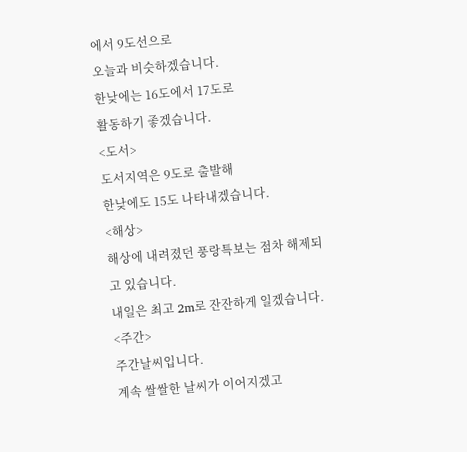에서 9도선으로
오늘과 비슷하겠습니다.
한낮에는 16도에서 17도로
활동하기 좋겠습니다.
<도서>
도서지역은 9도로 출발해
한낮에도 15도 나타내겠습니다.
<해상>
해상에 내려졌던 풍랑특보는 점차 해제되고 있습니다.
내일은 최고 2m로 잔잔하게 일겠습니다.
<주간>
주간날씨입니다.
계속 쌀쌀한 날씨가 이어지겠고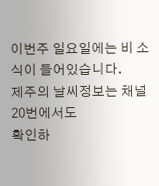이번주 일요일에는 비 소식이 들어있습니다.
제주의 날씨정보는 채널20번에서도
확인하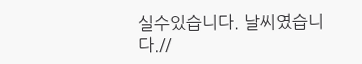실수있습니다. 날씨였습니다.//